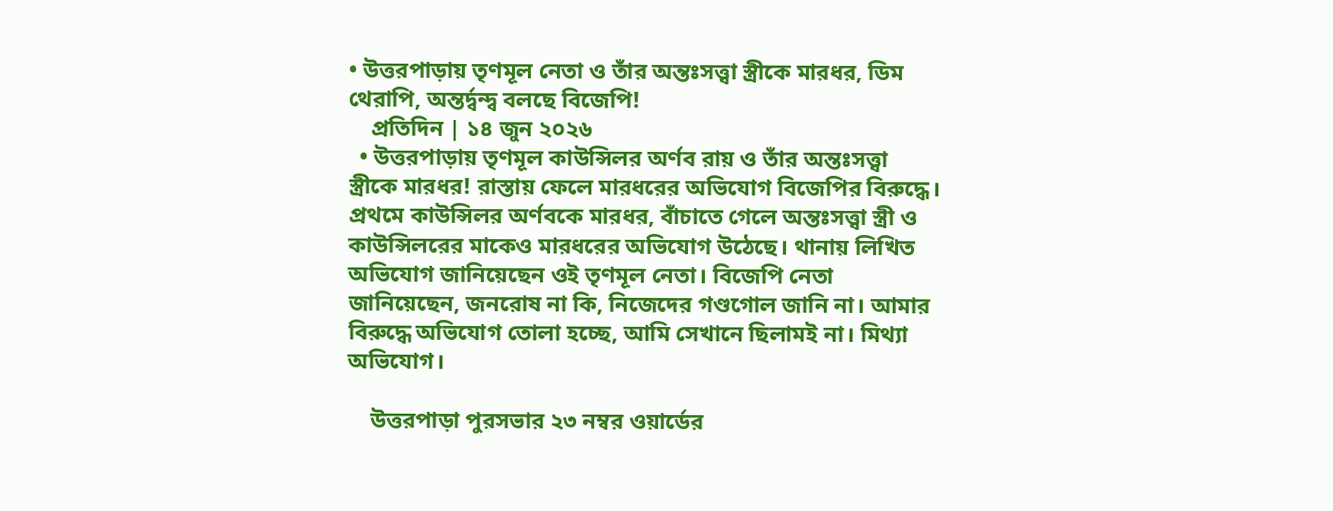• উত্তরপাড়ায় তৃণমূল নেতা ও তাঁর অন্তঃসত্ত্বা স্ত্রীকে মারধর, ডিম থেরাপি, অন্তর্দ্বন্দ্ব বলছে বিজেপি!
    প্রতিদিন | ১৪ জুন ২০২৬
  • উত্তরপাড়ায় তৃণমূল কাউন্সিলর অর্ণব রায় ও তাঁর অন্তঃসত্ত্বা স্ত্রীকে মারধর! রাস্তায় ফেলে মারধরের অভিযোগ বিজেপির বিরুদ্ধে। প্রথমে কাউন্সিলর অর্ণবকে মারধর, বাঁচাতে গেলে অন্তঃসত্ত্বা স্ত্রী ও কাউন্সিলরের মাকেও মারধরের অভিযোগ উঠেছে। থানায় লিখিত অভিযোগ জানিয়েছেন ওই তৃণমূল নেতা। বিজেপি নেতা জানিয়েছেন, জনরোষ না কি, নিজেদের গণ্ডগোল জানি না। আমার বিরুদ্ধে অভিযোগ তোলা হচ্ছে, আমি সেখানে ছিলামই না। মিথ্যা অভিযোগ।

    উত্তরপাড়া পুরসভার ২৩ নম্বর ওয়ার্ডের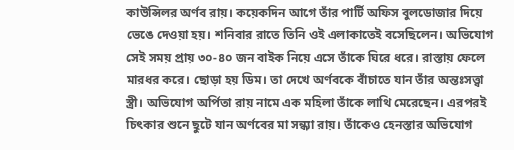কাউন্সিলর অর্ণব রায়। কয়েকদিন আগে তাঁর পার্টি অফিস বুলডোজার দিয়ে ভেঙে দেওয়া হয়। শনিবার রাতে তিনি ওই এলাকাতেই বসেছিলেন। অভিযোগ সেই সময় প্রায় ৩০-৪০ জন বাইক নিয়ে এসে তাঁকে ঘিরে ধরে। রাস্তায় ফেলে মারধর করে। ছোড়া হয় ডিম। তা দেখে অর্ণবকে বাঁচাতে যান তাঁর অন্তঃসত্ত্বা স্ত্রী। অভিযোগ অর্পিতা রায় নামে এক মহিলা তাঁকে লাথি মেরেছেন। এরপরই চিৎকার শুনে ছুটে যান অর্ণবের মা সন্ধ্যা রায়। তাঁকেও হেনস্তার অভিযোগ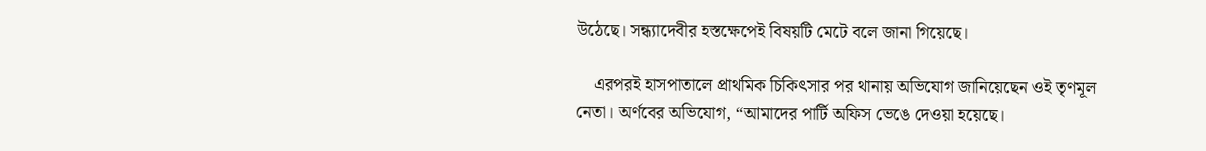উঠেছে। সন্ধ্যাদেবীর হস্তক্ষেপেই বিষয়টি মেটে বলে জানা গিয়েছে।

    এরপরই হাসপাতালে প্রাথমিক চিকিৎসার পর থানায় অভিযোগ জানিয়েছেন ওই তৃণমূল নেতা। অর্ণবের অভিযোগ, “আমাদের পার্টি অফিস ভেঙে দেওয়া হয়েছে।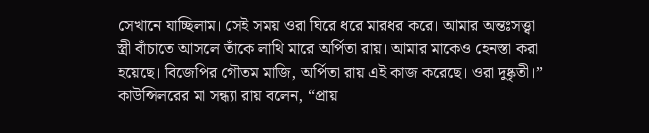সেখানে যাচ্ছিলাম। সেই সময় ওরা ঘিরে ধরে মারধর করে। আমার অন্তঃসত্ত্বা স্ত্রী বাঁচাতে আসলে তাঁকে লাথি মারে অর্পিতা রায়। আমার মাকেও হেনস্তা করা হয়েছে। বিজেপির গৌতম মাজি, অর্পিতা রায় এই কাজ করেছে। ওরা দুষ্কৃতী।” কাউন্সিলরের মা সন্ধ্যা রায় বলেন, “প্রায়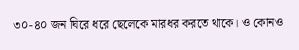৩০-৪০ জন ঘিরে ধরে ছেলেকে মারধর করতে থাকে। ও কোনও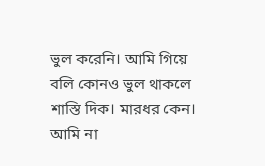ভুল করেনি। আমি গিয়ে বলি কোনও ভুল থাকলে  শাস্তি দিক। মারধর কেন। আমি না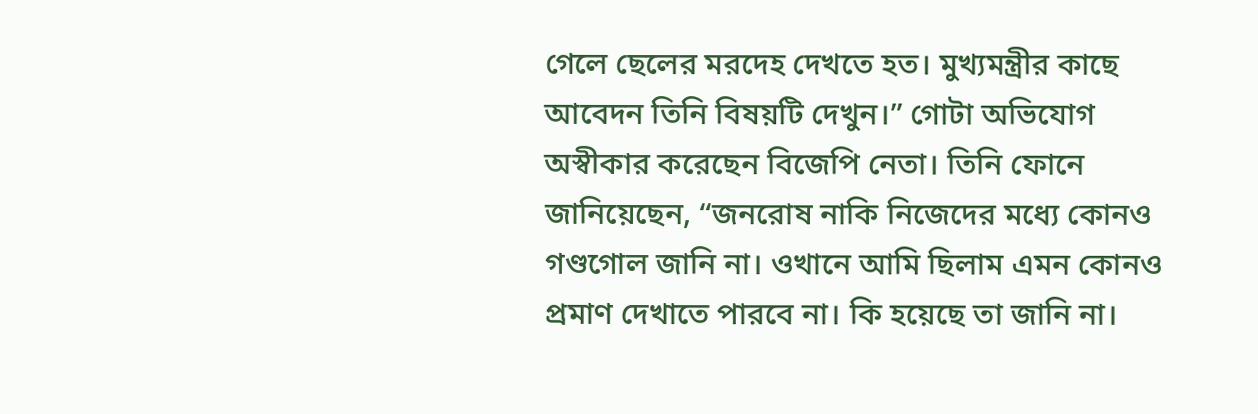গেলে ছেলের মরদেহ দেখতে হত। মুখ্যমন্ত্রীর কাছে আবেদন তিনি বিষয়টি দেখুন।” গোটা অভিযোগ অস্বীকার করেছেন বিজেপি নেতা। তিনি ফোনে জানিয়েছেন, “জনরোষ নাকি নিজেদের মধ্যে কোনও গণ্ডগোল জানি না। ওখানে আমি ছিলাম এমন কোনও প্রমাণ দেখাতে পারবে না। কি হয়েছে তা জানি না।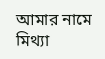আমার নামে মিথ্যা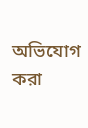অভিযোগ করা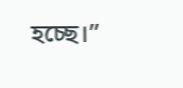হচ্ছে।”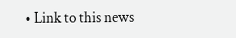• Link to this news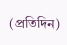(প্রতিদিন)